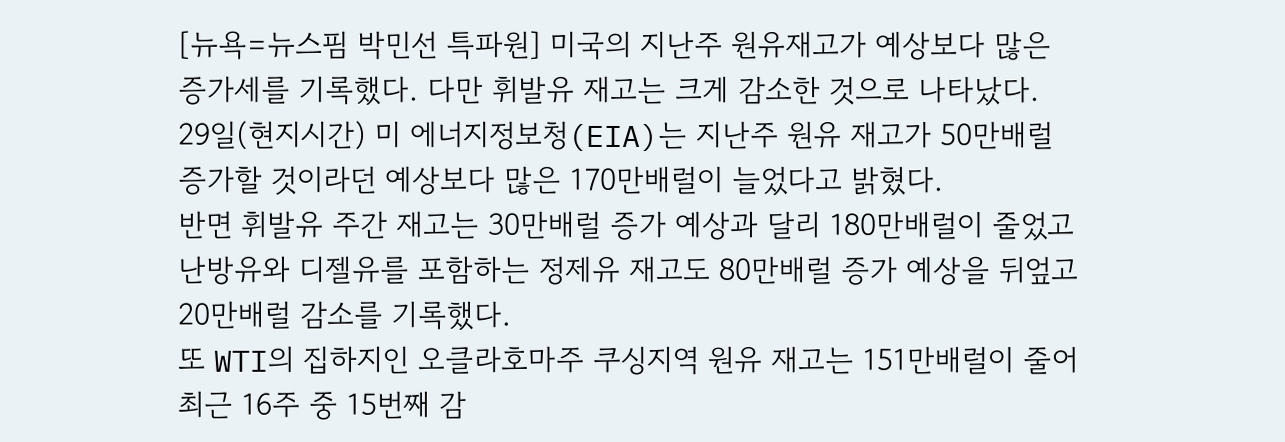[뉴욕=뉴스핌 박민선 특파원] 미국의 지난주 원유재고가 예상보다 많은 증가세를 기록했다. 다만 휘발유 재고는 크게 감소한 것으로 나타났다.
29일(현지시간) 미 에너지정보청(EIA)는 지난주 원유 재고가 50만배럴 증가할 것이라던 예상보다 많은 170만배럴이 늘었다고 밝혔다.
반면 휘발유 주간 재고는 30만배럴 증가 예상과 달리 180만배럴이 줄었고 난방유와 디젤유를 포함하는 정제유 재고도 80만배럴 증가 예상을 뒤엎고 20만배럴 감소를 기록했다.
또 WTI의 집하지인 오클라호마주 쿠싱지역 원유 재고는 151만배럴이 줄어 최근 16주 중 15번째 감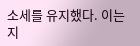소세를 유지했다. 이는 지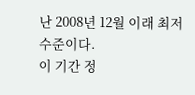난 2008년 12월 이래 최저 수준이다.
이 기간 정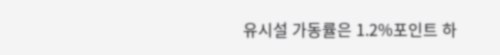유시설 가동률은 1.2%포인트 하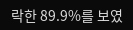락한 89.9%를 보였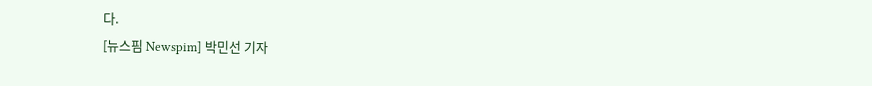다.
[뉴스핌 Newspim] 박민선 기자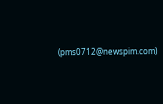(pms0712@newspim.com)